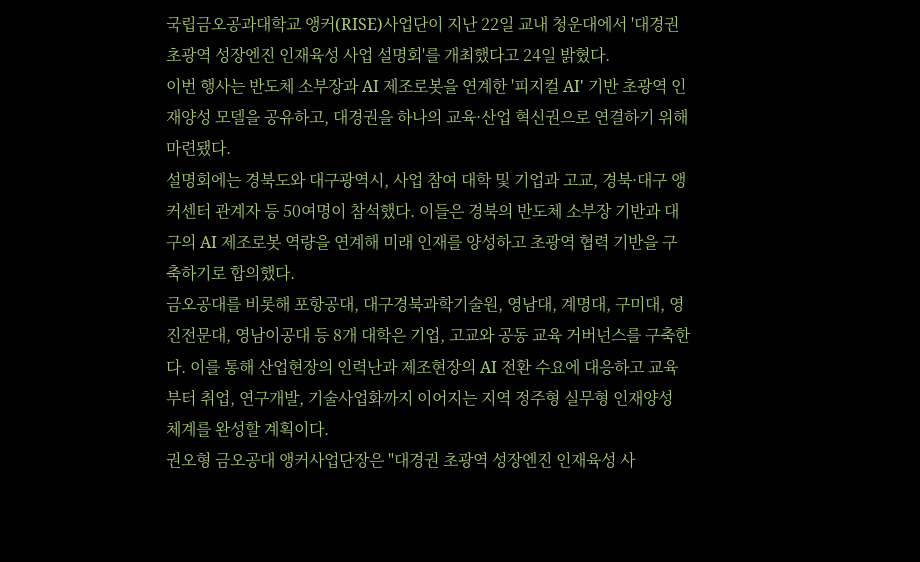국립금오공과대학교 앵커(RISE)사업단이 지난 22일 교내 청운대에서 '대경권 초광역 성장엔진 인재육성 사업 설명회'를 개최했다고 24일 밝혔다.
이번 행사는 반도체 소부장과 AI 제조로봇을 연계한 '피지컬 AI' 기반 초광역 인재양성 모델을 공유하고, 대경권을 하나의 교육·산업 혁신권으로 연결하기 위해 마련됐다.
설명회에는 경북도와 대구광역시, 사업 참여 대학 및 기업과 고교, 경북·대구 앵커센터 관계자 등 50여명이 참석했다. 이들은 경북의 반도체 소부장 기반과 대구의 AI 제조로봇 역량을 연계해 미래 인재를 양성하고 초광역 협력 기반을 구축하기로 합의했다.
금오공대를 비롯해 포항공대, 대구경북과학기술원, 영남대, 계명대, 구미대, 영진전문대, 영남이공대 등 8개 대학은 기업, 고교와 공동 교육 거버넌스를 구축한다. 이를 통해 산업현장의 인력난과 제조현장의 AI 전환 수요에 대응하고 교육부터 취업, 연구개발, 기술사업화까지 이어지는 지역 정주형 실무형 인재양성 체계를 완성할 계획이다.
권오형 금오공대 앵커사업단장은 "대경권 초광역 성장엔진 인재육성 사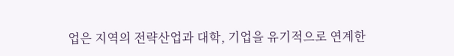업은 지역의 전략산업과 대학, 기업을 유기적으로 연계한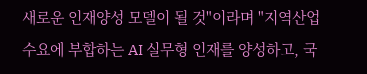새로운 인재양성 모델이 될 것"이라며 "지역산업 수요에 부합하는 AI 실무형 인재를 양성하고, 국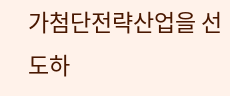가첨단전략산업을 선도하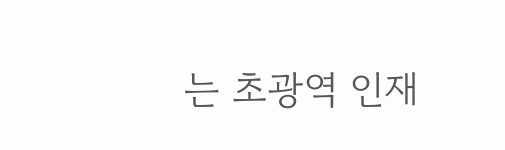는 초광역 인재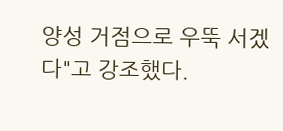양성 거점으로 우뚝 서겠다"고 강조했다.